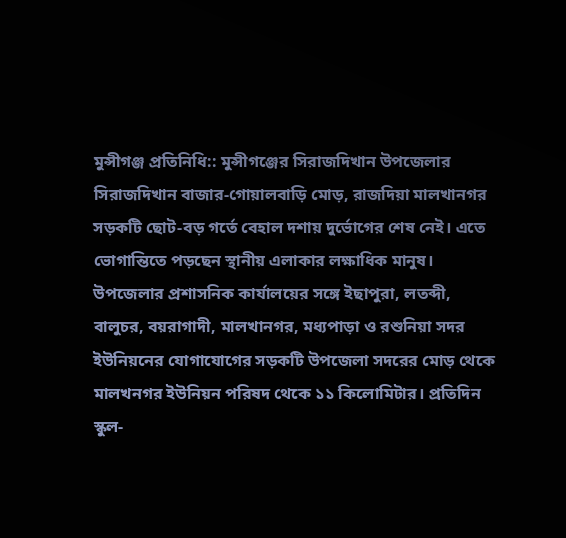মুন্সীগঞ্জ প্রতিনিধি:: মুন্সীগঞ্জের সিরাজদিখান উপজেলার সিরাজদিখান বাজার-গোয়ালবাড়ি মোড়, রাজদিয়া মালখানগর সড়কটি ছোট-বড় গর্তে বেহাল দশায় দুর্ভোগের শেষ নেই। এতে ভোগান্তিতে পড়ছেন স্থানীয় এলাকার লক্ষাধিক মানুষ।
উপজেলার প্রশাসনিক কার্যালয়ের সঙ্গে ইছাপুরা, লতব্দী, বালুচর, বয়রাগাদী, মালখানগর, মধ্যপাড়া ও রশুনিয়া সদর ইউনিয়নের যোগাযোগের সড়কটি উপজেলা সদরের মোড় থেকে মালখনগর ইউনিয়ন পরিষদ থেকে ১১ কিলোমিটার। প্রতিদিন স্কুল-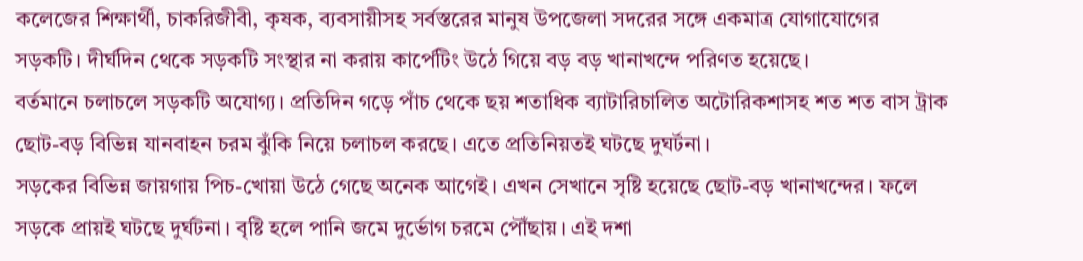কলেজের শিক্ষার্থী, চাকরিজীবী, কৃষক, ব্যবসায়ীসহ সর্বস্তরের মানুষ উপজেলা সদরের সঙ্গে একমাত্র যোগাযোগের সড়কটি। দীর্ঘদিন থেকে সড়কটি সংস্থার না করায় কার্পেটিং উঠে গিয়ে বড় বড় খানাখন্দে পরিণত হয়েছে।
বর্তমানে চলাচলে সড়কটি অযোগ্য। প্রতিদিন গড়ে পাঁচ থেকে ছয় শতাধিক ব্যাটারিচালিত অটোরিকশাসহ শত শত বাস ট্রাক ছোট-বড় বিভিন্ন যানবাহন চরম ঝুঁকি নিয়ে চলাচল করছে। এতে প্রতিনিয়তই ঘটছে দুঘর্টনা।
সড়কের বিভিন্ন জায়গায় পিচ-খোয়া উঠে গেছে অনেক আগেই। এখন সেখানে সৃষ্টি হয়েছে ছোট-বড় খানাখন্দের। ফলে সড়কে প্রায়ই ঘটছে দুর্ঘটনা। বৃষ্টি হলে পানি জমে দুর্ভোগ চরমে পৌঁছায়। এই দশা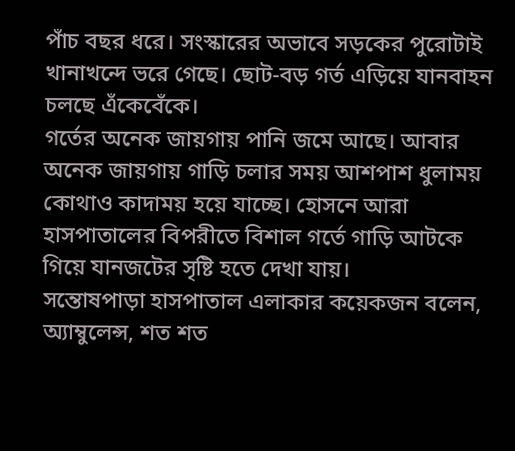পাঁচ বছর ধরে। সংস্কারের অভাবে সড়কের পুরোটাই খানাখন্দে ভরে গেছে। ছোট-বড় গর্ত এড়িয়ে যানবাহন চলছে এঁকেবেঁকে।
গর্তের অনেক জায়গায় পানি জমে আছে। আবার অনেক জায়গায় গাড়ি চলার সময় আশপাশ ধুলাময় কোথাও কাদাময় হয়ে যাচ্ছে। হোসনে আরা হাসপাতালের বিপরীতে বিশাল গর্তে গাড়ি আটকে গিয়ে যানজটের সৃষ্টি হতে দেখা যায়।
সন্তোষপাড়া হাসপাতাল এলাকার কয়েকজন বলেন, অ্যাম্বুলেন্স, শত শত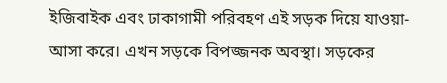ইজিবাইক এবং ঢাকাগামী পরিবহণ এই সড়ক দিয়ে যাওয়া-আসা করে। এখন সড়কে বিপজ্জনক অবস্থা। সড়কের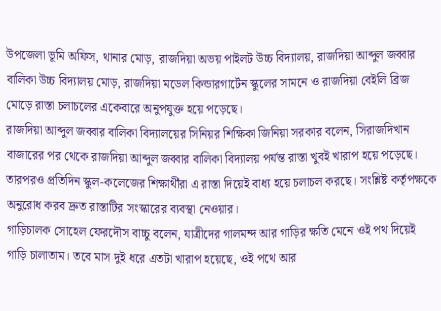উপজেলা ভূমি অফিস, থানার মোড়, রাজদিয়া অভয় পাইলট উচ্চ বিদ্যালয়, রাজদিয়া আব্দুল জব্বার বালিকা উচ্চ বিদ্যালয় মোড়, রাজদিয়া মডেল কিন্ডারগার্টেন স্কুলের সামনে ও রাজদিয়া বেইলি ব্রিজ মোড়ে রাস্তা চলাচলের একেবারে অনুপযুক্ত হয়ে পড়েছে।
রাজদিয়া আব্দুল জব্বার বালিকা বিদ্যালয়ের সিনিয়র শিক্ষিকা জিনিয়া সরকার বলেন, সিরাজদিখান বাজারের পর থেকে রাজদিয়া আব্দুল জব্বার বালিকা বিদ্যালয় পর্যন্ত রাস্তা খুবই খারাপ হয়ে পড়েছে। তারপরও প্রতিদিন স্কুল-কলেজের শিক্ষার্থীরা এ রাস্তা দিয়েই বাধ্য হয়ে চলাচল করছে। সংশ্লিষ্ট কর্তৃপক্ষকে অনুরোধ করব দ্রুত রাস্তাটির সংস্কারের ব্যবস্থা নেওয়ার।
গাড়িচালক সোহেল ফেরদৌস বাচ্চু বলেন, যাত্রীদের গালমন্দ আর গাড়ির ক্ষতি মেনে ওই পথ দিয়েই গাড়ি চালাতাম। তবে মাস দুই ধরে এতটা খারাপ হয়েছে, ওই পথে আর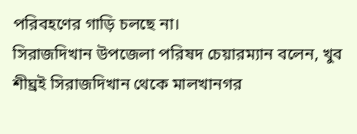পরিবহণের গাড়ি চলছে না।
সিরাজদিখান উপজেলা পরিষদ চেয়ারম্যান বলেন, খুব শীঘ্রই সিরাজদিখান থেকে মালখানগর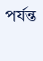পর্যন্ত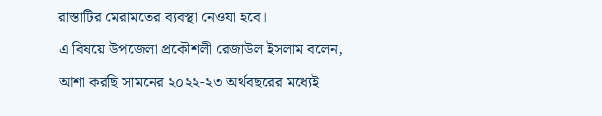রাস্তাটির মেরামতের ব্যবস্থা নেওযা হবে।
এ বিষয়ে উপজেলা প্রকৌশলী রেজাউল ইসলাম বলেন, আশা করছি সামনের ২০২২-২৩ অর্থবছরের মধ্যেই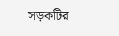সড়কটির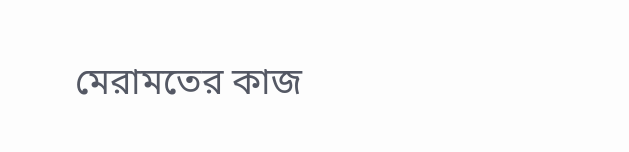মেরামতের কাজ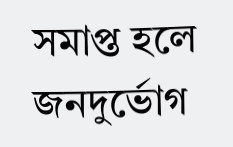সমাপ্ত হলে জনদুর্ভোগ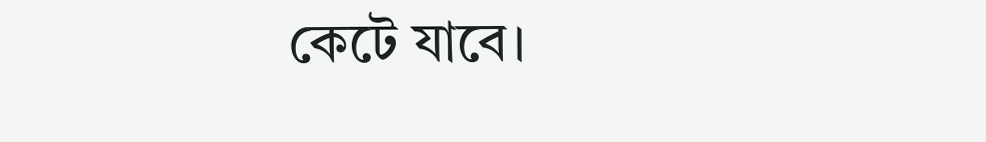কেটে যাবে।